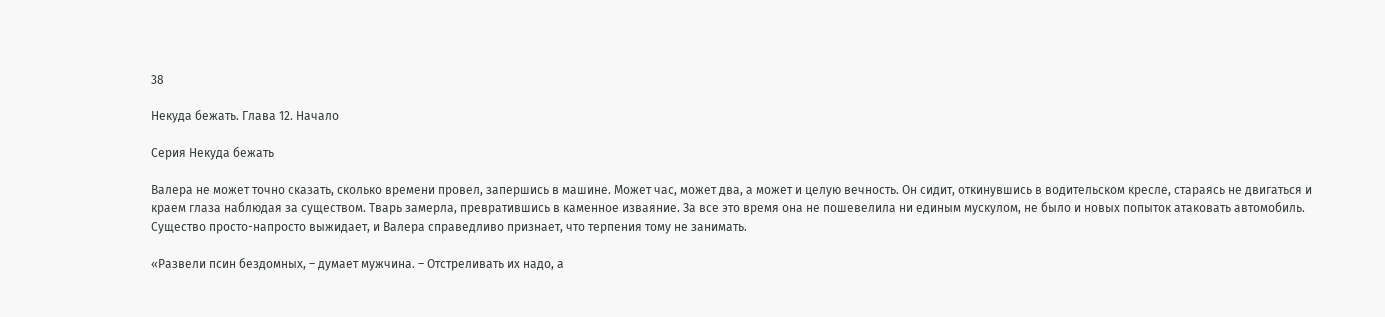38

Некуда бежать. Глава 12. Начало

Серия Некуда бежать

Валера не может точно сказать, сколько времени провел, запершись в машине. Может час, может два, а может и целую вечность. Он сидит, откинувшись в водительском кресле, стараясь не двигаться и краем глаза наблюдая за существом. Тварь замерла, превратившись в каменное изваяние. За все это время она не пошевелила ни единым мускулом, не было и новых попыток атаковать автомобиль. Существо просто-напросто выжидает, и Валера справедливо признает, что терпения тому не занимать.

«Развели псин бездомных, – думает мужчина. – Отстреливать их надо, а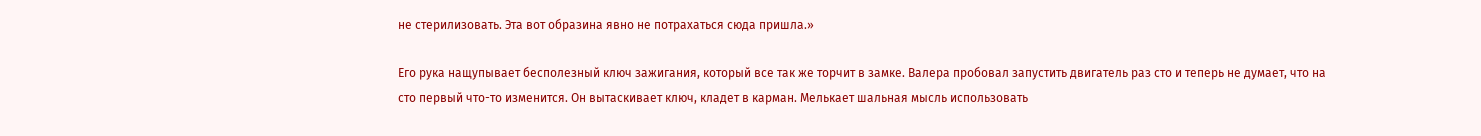не стерилизовать. Эта вот образина явно не потрахаться сюда пришла.»

Его рука нащупывает бесполезный ключ зажигания, который все так же торчит в замке. Валера пробовал запустить двигатель раз сто и теперь не думает, что на сто первый что-то изменится. Он вытаскивает ключ, кладет в карман. Мелькает шальная мысль использовать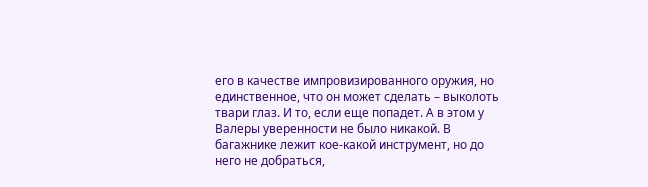его в качестве импровизированного оружия, но единственное, что он может сделать – выколоть твари глаз. И то, если еще попадет. А в этом у Валеры уверенности не было никакой. В багажнике лежит кое-какой инструмент, но до него не добраться,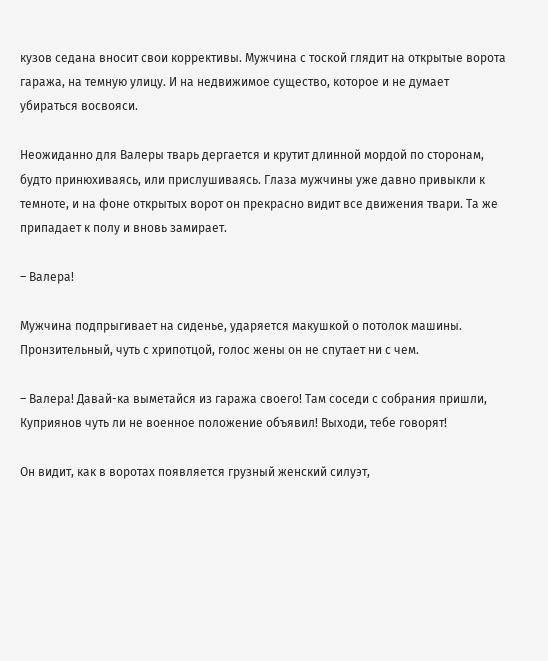кузов седана вносит свои коррективы. Мужчина с тоской глядит на открытые ворота гаража, на темную улицу. И на недвижимое существо, которое и не думает убираться восвояси.

Неожиданно для Валеры тварь дергается и крутит длинной мордой по сторонам, будто принюхиваясь, или прислушиваясь. Глаза мужчины уже давно привыкли к темноте, и на фоне открытых ворот он прекрасно видит все движения твари. Та же припадает к полу и вновь замирает.

– Валера!

Мужчина подпрыгивает на сиденье, ударяется макушкой о потолок машины. Пронзительный, чуть с хрипотцой, голос жены он не спутает ни с чем.

– Валера! Давай-ка выметайся из гаража своего! Там соседи с собрания пришли, Куприянов чуть ли не военное положение объявил! Выходи, тебе говорят!

Он видит, как в воротах появляется грузный женский силуэт,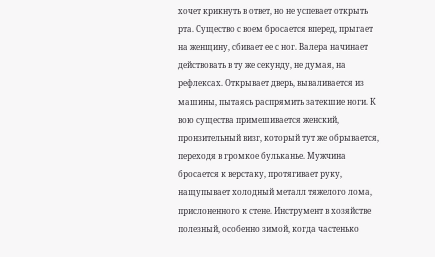хочет крикнуть в ответ, но не успевает открыть рта. Существо с воем бросается вперед, прыгает на женщину, сбивает ее с ног. Валера начинает действовать в ту же секунду, не думая, на рефлексах. Открывает дверь, вываливается из машины, пытаясь распрямить затекшие ноги. К вою существа примешивается женский, пронзительный визг, который тут же обрывается, переходя в громкое бульканье. Мужчина бросается к верстаку, протягивает руку, нащупывает холодный металл тяжелого лома, прислоненного к стене. Инструмент в хозяйстве полезный, особенно зимой, когда частенько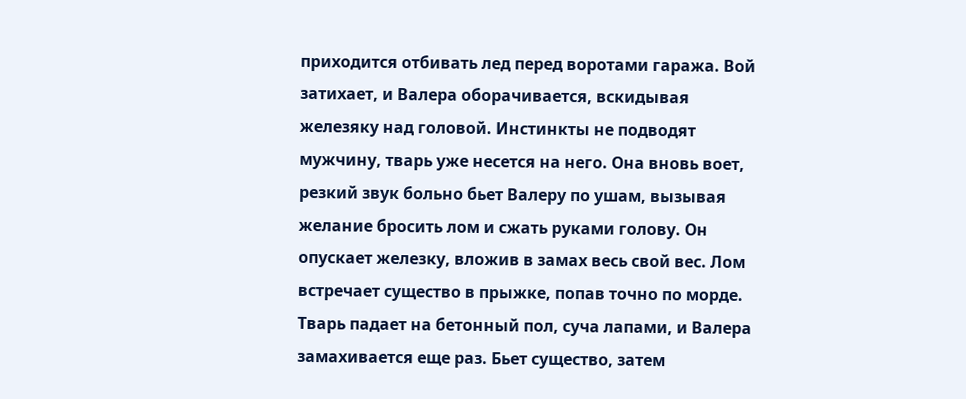приходится отбивать лед перед воротами гаража. Вой затихает, и Валера оборачивается, вскидывая железяку над головой. Инстинкты не подводят мужчину, тварь уже несется на него. Она вновь воет, резкий звук больно бьет Валеру по ушам, вызывая желание бросить лом и сжать руками голову. Он опускает железку, вложив в замах весь свой вес. Лом встречает существо в прыжке, попав точно по морде. Тварь падает на бетонный пол, суча лапами, и Валера замахивается еще раз. Бьет существо, затем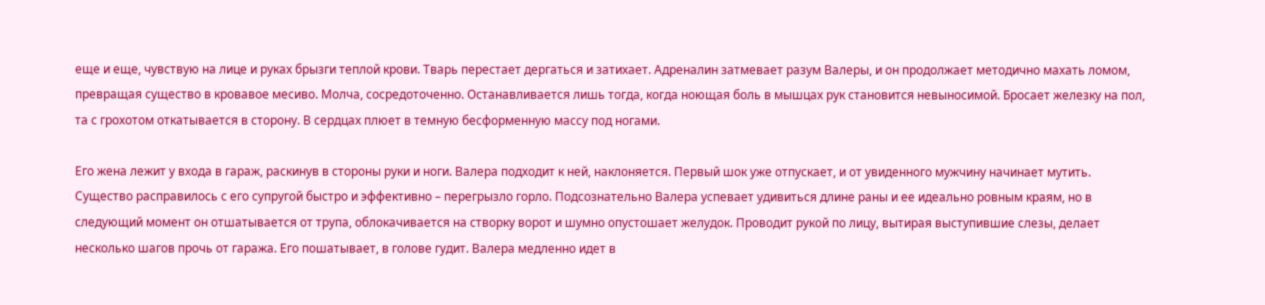еще и еще, чувствую на лице и руках брызги теплой крови. Тварь перестает дергаться и затихает. Адреналин затмевает разум Валеры, и он продолжает методично махать ломом, превращая существо в кровавое месиво. Молча, сосредоточенно. Останавливается лишь тогда, когда ноющая боль в мышцах рук становится невыносимой. Бросает железку на пол, та с грохотом откатывается в сторону. В сердцах плюет в темную бесформенную массу под ногами.

Его жена лежит у входа в гараж, раскинув в стороны руки и ноги. Валера подходит к ней, наклоняется. Первый шок уже отпускает, и от увиденного мужчину начинает мутить. Существо расправилось с его супругой быстро и эффективно – перегрызло горло. Подсознательно Валера успевает удивиться длине раны и ее идеально ровным краям, но в следующий момент он отшатывается от трупа, облокачивается на створку ворот и шумно опустошает желудок. Проводит рукой по лицу, вытирая выступившие слезы, делает несколько шагов прочь от гаража. Его пошатывает, в голове гудит. Валера медленно идет в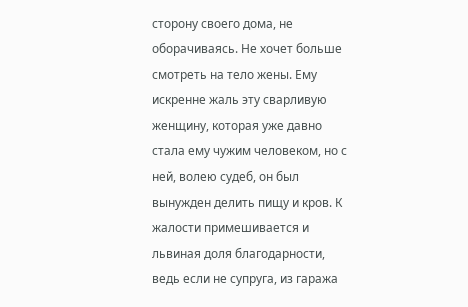сторону своего дома, не оборачиваясь. Не хочет больше смотреть на тело жены. Ему искренне жаль эту сварливую женщину, которая уже давно стала ему чужим человеком, но с ней, волею судеб, он был вынужден делить пищу и кров. К жалости примешивается и львиная доля благодарности, ведь если не супруга, из гаража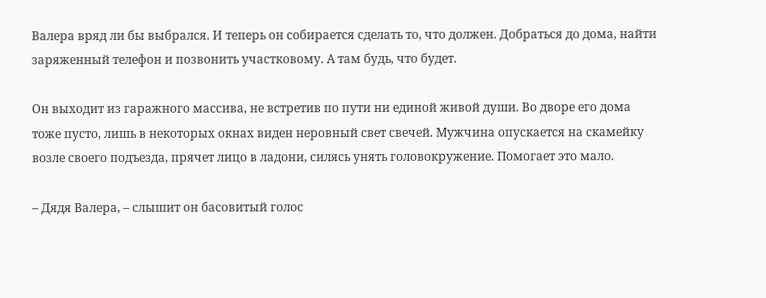Валера вряд ли бы выбрался. И теперь он собирается сделать то, что должен. Добраться до дома, найти заряженный телефон и позвонить участковому. А там будь, что будет.

Он выходит из гаражного массива, не встретив по пути ни единой живой души. Во дворе его дома тоже пусто, лишь в некоторых окнах виден неровный свет свечей. Мужчина опускается на скамейку возле своего подъезда, прячет лицо в ладони, силясь унять головокружение. Помогает это мало.

– Дядя Валера, – слышит он басовитый голос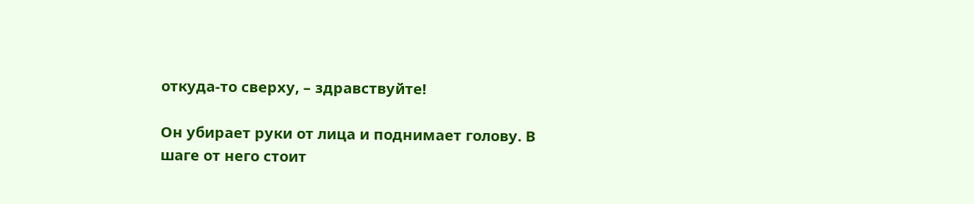откуда-то сверху, – здравствуйте!

Он убирает руки от лица и поднимает голову. В шаге от него стоит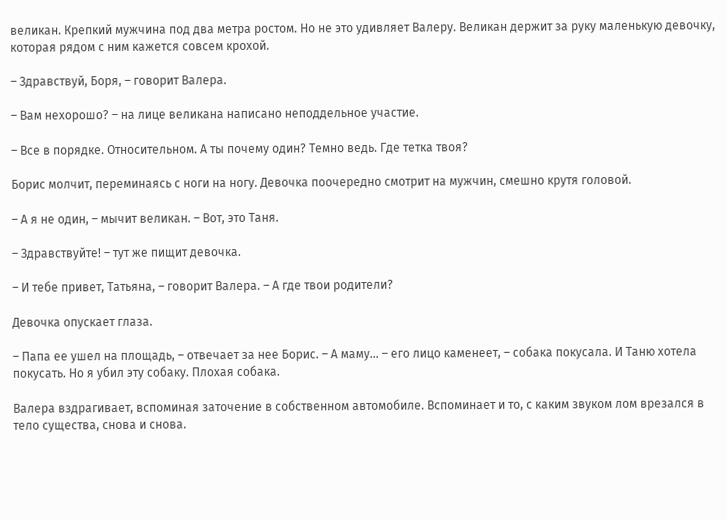великан. Крепкий мужчина под два метра ростом. Но не это удивляет Валеру. Великан держит за руку маленькую девочку, которая рядом с ним кажется совсем крохой.

– Здравствуй, Боря, – говорит Валера.

– Вам нехорошо? – на лице великана написано неподдельное участие.

– Все в порядке. Относительном. А ты почему один? Темно ведь. Где тетка твоя?

Борис молчит, переминаясь с ноги на ногу. Девочка поочередно смотрит на мужчин, смешно крутя головой.

– А я не один, – мычит великан. – Вот, это Таня.

– Здравствуйте! – тут же пищит девочка.

– И тебе привет, Татьяна, – говорит Валера. – А где твои родители?

Девочка опускает глаза.

– Папа ее ушел на площадь, – отвечает за нее Борис. – А маму… – его лицо каменеет, – собака покусала. И Таню хотела покусать. Но я убил эту собаку. Плохая собака.

Валера вздрагивает, вспоминая заточение в собственном автомобиле. Вспоминает и то, с каким звуком лом врезался в тело существа, снова и снова.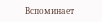Вспоминает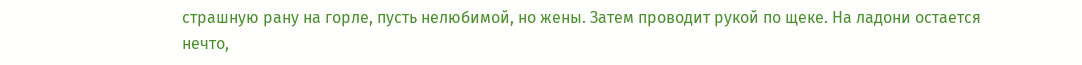страшную рану на горле, пусть нелюбимой, но жены. Затем проводит рукой по щеке. На ладони остается нечто,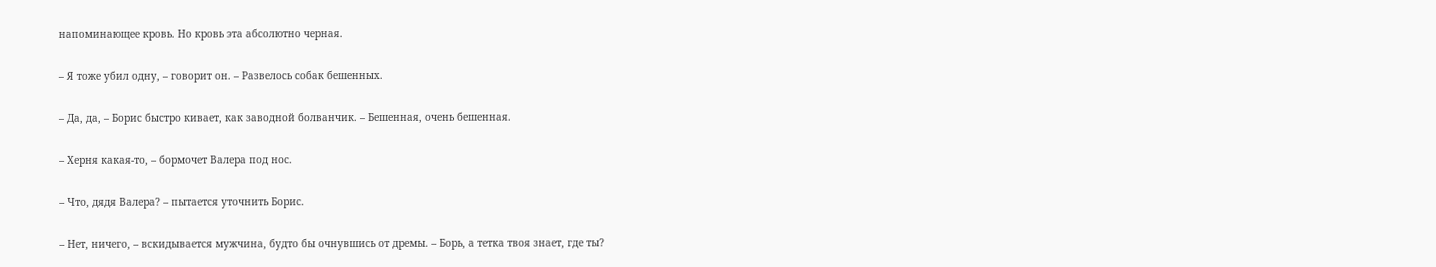напоминающее кровь. Но кровь эта абсолютно черная.

– Я тоже убил одну, – говорит он. – Развелось собак бешенных.

– Да, да, – Борис быстро кивает, как заводной болванчик. – Бешенная, очень бешенная.

– Херня какая-то, – бормочет Валера под нос.

– Что, дядя Валера? – пытается уточнить Борис.

– Нет, ничего, – вскидывается мужчина, будто бы очнувшись от дремы. – Борь, а тетка твоя знает, где ты?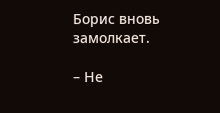Борис вновь замолкает.

– Не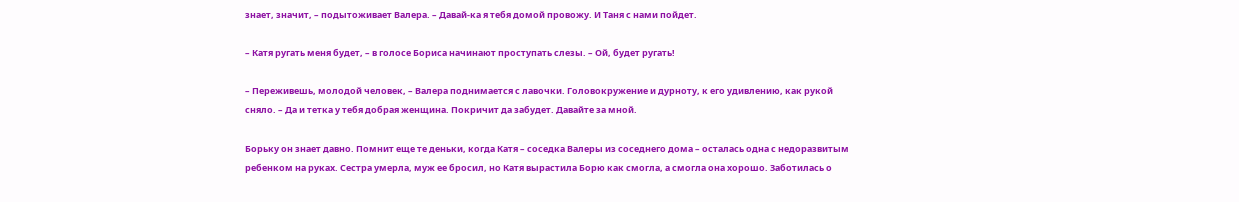знает, значит, – подытоживает Валера. – Давай-ка я тебя домой провожу. И Таня с нами пойдет.

– Катя ругать меня будет, – в голосе Бориса начинают проступать слезы. – Ой, будет ругать!

– Переживешь, молодой человек, – Валера поднимается с лавочки. Головокружение и дурноту, к его удивлению, как рукой сняло. – Да и тетка у тебя добрая женщина. Покричит да забудет. Давайте за мной.

Борьку он знает давно. Помнит еще те деньки, когда Катя – соседка Валеры из соседнего дома – осталась одна с недоразвитым ребенком на руках. Сестра умерла, муж ее бросил, но Катя вырастила Борю как смогла, а смогла она хорошо. Заботилась о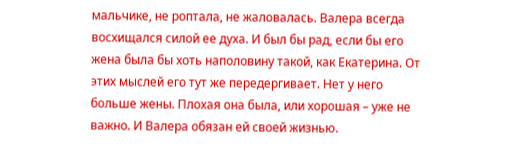мальчике, не роптала, не жаловалась. Валера всегда восхищался силой ее духа. И был бы рад, если бы его жена была бы хоть наполовину такой, как Екатерина. От этих мыслей его тут же передергивает. Нет у него больше жены. Плохая она была, или хорошая – уже не важно. И Валера обязан ей своей жизнью.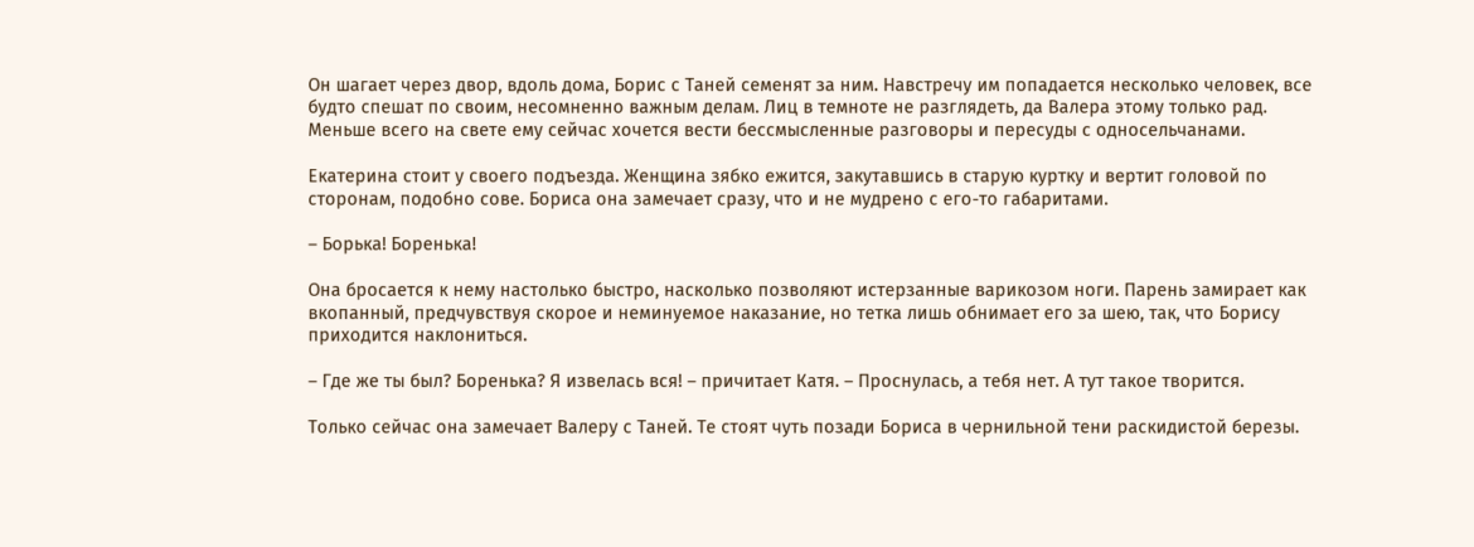Он шагает через двор, вдоль дома, Борис с Таней семенят за ним. Навстречу им попадается несколько человек, все будто спешат по своим, несомненно важным делам. Лиц в темноте не разглядеть, да Валера этому только рад. Меньше всего на свете ему сейчас хочется вести бессмысленные разговоры и пересуды с односельчанами.

Екатерина стоит у своего подъезда. Женщина зябко ежится, закутавшись в старую куртку и вертит головой по сторонам, подобно сове. Бориса она замечает сразу, что и не мудрено с его-то габаритами.

– Борька! Боренька!

Она бросается к нему настолько быстро, насколько позволяют истерзанные варикозом ноги. Парень замирает как вкопанный, предчувствуя скорое и неминуемое наказание, но тетка лишь обнимает его за шею, так, что Борису приходится наклониться.

– Где же ты был? Боренька? Я извелась вся! – причитает Катя. – Проснулась, а тебя нет. А тут такое творится.

Только сейчас она замечает Валеру с Таней. Те стоят чуть позади Бориса в чернильной тени раскидистой березы.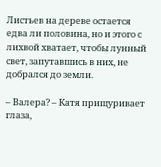Листьев на дереве остается едва ли половина, но и этого с лихвой хватает, чтобы лунный свет, запутавшись в них, не добрался до земли.

– Валера? – Катя прищуривает глаза,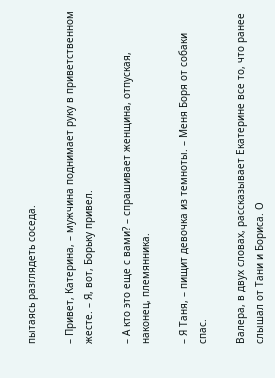пытаясь разглядеть соседа.

– Привет, Катерина, – мужчина поднимает руку в приветственном жесте. – Я, вот, Борьку привел.

– А кто это еще с вами? – спрашивает женщина, отпуская, наконец, племянника.

– Я Таня, – пищит девочка из темноты. – Меня Боря от собаки спас.

Валера, в двух словах, рассказывает Екатерине все то, что ранее слышал от Тани и Бориса. О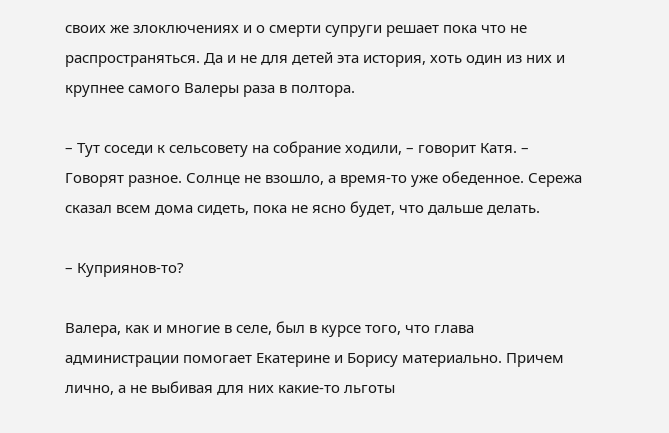своих же злоключениях и о смерти супруги решает пока что не распространяться. Да и не для детей эта история, хоть один из них и крупнее самого Валеры раза в полтора.

– Тут соседи к сельсовету на собрание ходили, – говорит Катя. – Говорят разное. Солнце не взошло, а время-то уже обеденное. Сережа сказал всем дома сидеть, пока не ясно будет, что дальше делать.

– Куприянов-то?

Валера, как и многие в селе, был в курсе того, что глава администрации помогает Екатерине и Борису материально. Причем лично, а не выбивая для них какие-то льготы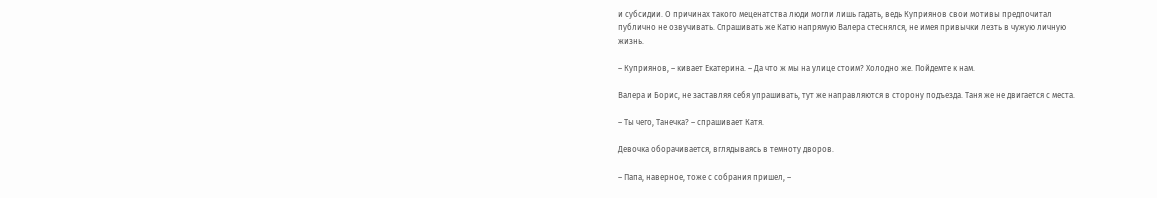и субсидии. О причинах такого меценатства люди могли лишь гадать, ведь Куприянов свои мотивы предпочитал публично не озвучивать. Спрашивать же Катю напрямую Валера стеснялся, не имея привычки лезть в чужую личную жизнь.

– Куприянов, – кивает Екатерина. – Да что ж мы на улице стоим? Холодно же. Пойдемте к нам.

Валера и Борис, не заставляя себя упрашивать, тут же направляются в сторону подъезда. Таня же не двигается с места.

– Ты чего, Танечка? – спрашивает Катя.

Девочка оборачивается, вглядываясь в темноту дворов.

– Папа, наверное, тоже с собрания пришел, –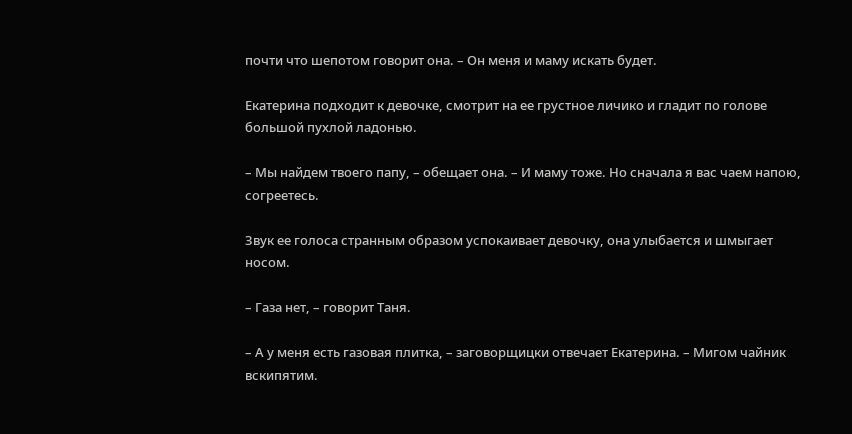почти что шепотом говорит она. – Он меня и маму искать будет.

Екатерина подходит к девочке, смотрит на ее грустное личико и гладит по голове большой пухлой ладонью.

– Мы найдем твоего папу, – обещает она. – И маму тоже. Но сначала я вас чаем напою, согреетесь.

Звук ее голоса странным образом успокаивает девочку, она улыбается и шмыгает носом.

– Газа нет, – говорит Таня.

– А у меня есть газовая плитка, – заговорщицки отвечает Екатерина. – Мигом чайник вскипятим.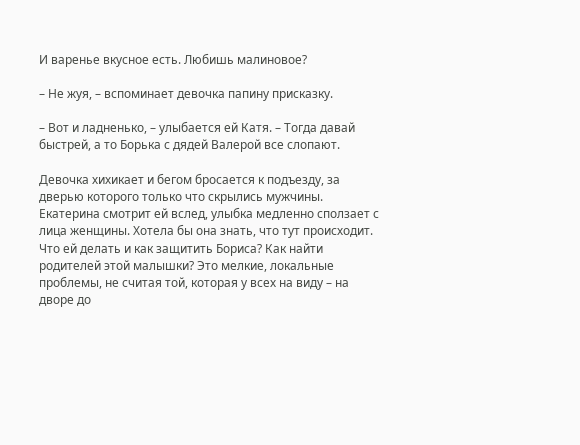И варенье вкусное есть. Любишь малиновое?

– Не жуя, – вспоминает девочка папину присказку.

– Вот и ладненько, – улыбается ей Катя. – Тогда давай быстрей, а то Борька с дядей Валерой все слопают.

Девочка хихикает и бегом бросается к подъезду, за дверью которого только что скрылись мужчины. Екатерина смотрит ей вслед, улыбка медленно сползает с лица женщины. Хотела бы она знать, что тут происходит. Что ей делать и как защитить Бориса? Как найти родителей этой малышки? Это мелкие, локальные проблемы, не считая той, которая у всех на виду – на дворе до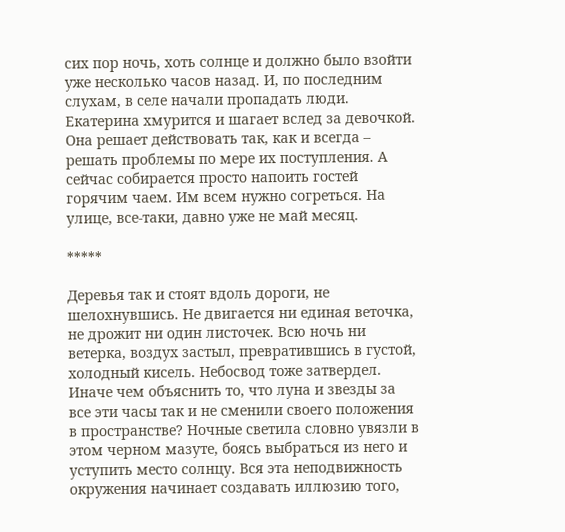сих пор ночь, хоть солнце и должно было взойти уже несколько часов назад. И, по последним слухам, в селе начали пропадать люди. Екатерина хмурится и шагает вслед за девочкой. Она решает действовать так, как и всегда – решать проблемы по мере их поступления. А сейчас собирается просто напоить гостей горячим чаем. Им всем нужно согреться. На улице, все-таки, давно уже не май месяц.

*****

Деревья так и стоят вдоль дороги, не шелохнувшись. Не двигается ни единая веточка, не дрожит ни один листочек. Всю ночь ни ветерка, воздух застыл, превратившись в густой, холодный кисель. Небосвод тоже затвердел. Иначе чем объяснить то, что луна и звезды за все эти часы так и не сменили своего положения в пространстве? Ночные светила словно увязли в этом черном мазуте, боясь выбраться из него и уступить место солнцу. Вся эта неподвижность окружения начинает создавать иллюзию того,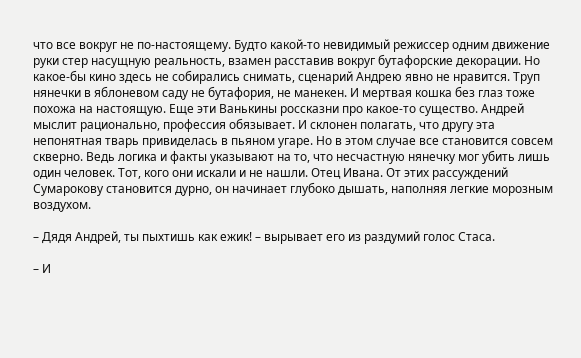что все вокруг не по-настоящему. Будто какой-то невидимый режиссер одним движение руки стер насущную реальность, взамен расставив вокруг бутафорские декорации. Но какое-бы кино здесь не собирались снимать, сценарий Андрею явно не нравится. Труп нянечки в яблоневом саду не бутафория, не манекен. И мертвая кошка без глаз тоже похожа на настоящую. Еще эти Ванькины россказни про какое-то существо. Андрей мыслит рационально, профессия обязывает. И склонен полагать, что другу эта непонятная тварь привиделась в пьяном угаре. Но в этом случае все становится совсем скверно. Ведь логика и факты указывают на то, что несчастную нянечку мог убить лишь один человек. Тот, кого они искали и не нашли. Отец Ивана. От этих рассуждений Сумарокову становится дурно, он начинает глубоко дышать, наполняя легкие морозным воздухом.

– Дядя Андрей, ты пыхтишь как ежик! – вырывает его из раздумий голос Стаса.

– И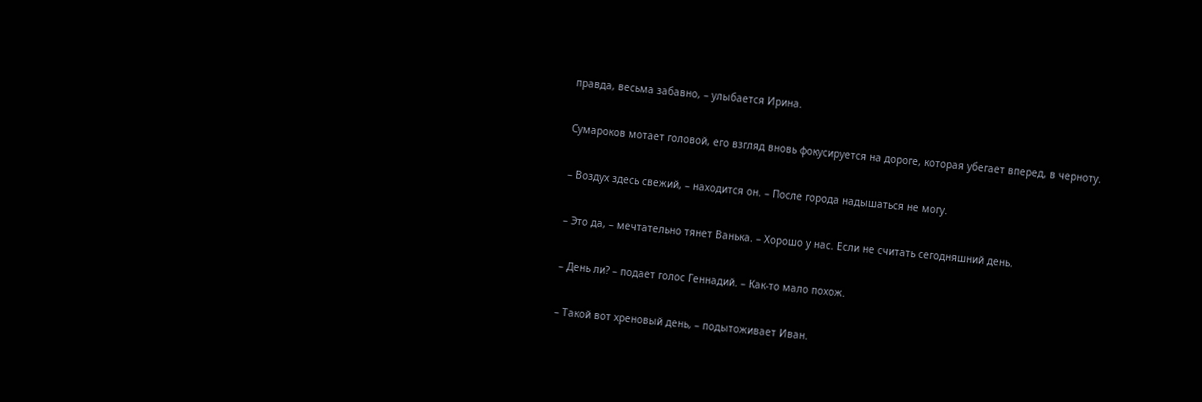правда, весьма забавно, – улыбается Ирина.

Сумароков мотает головой, его взгляд вновь фокусируется на дороге, которая убегает вперед, в черноту.

– Воздух здесь свежий, – находится он. – После города надышаться не могу.

– Это да, – мечтательно тянет Ванька. – Хорошо у нас. Если не считать сегодняшний день.

– День ли? – подает голос Геннадий. – Как-то мало похож.

– Такой вот хреновый день, – подытоживает Иван.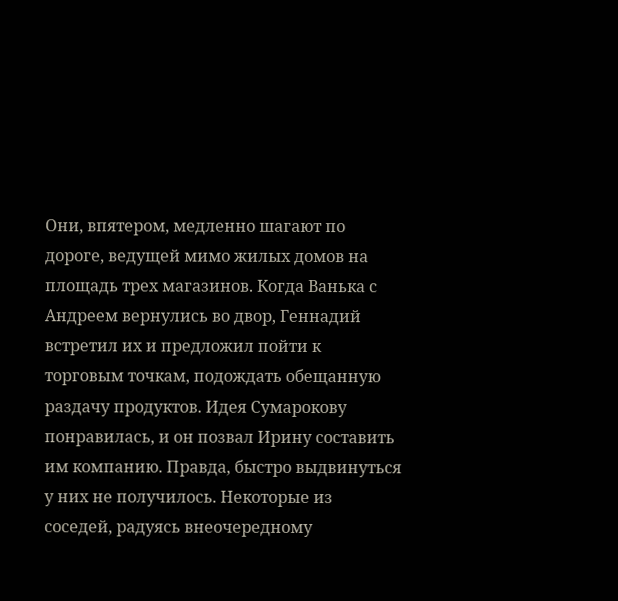Они, впятером, медленно шагают по дороге, ведущей мимо жилых домов на площадь трех магазинов. Когда Ванька с Андреем вернулись во двор, Геннадий встретил их и предложил пойти к торговым точкам, подождать обещанную раздачу продуктов. Идея Сумарокову понравилась, и он позвал Ирину составить им компанию. Правда, быстро выдвинуться у них не получилось. Некоторые из соседей, радуясь внеочередному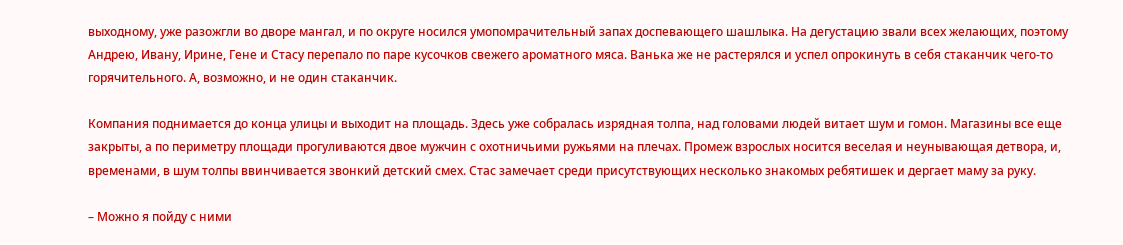выходному, уже разожгли во дворе мангал, и по округе носился умопомрачительный запах доспевающего шашлыка. На дегустацию звали всех желающих, поэтому Андрею, Ивану, Ирине, Гене и Стасу перепало по паре кусочков свежего ароматного мяса. Ванька же не растерялся и успел опрокинуть в себя стаканчик чего-то горячительного. А, возможно, и не один стаканчик.

Компания поднимается до конца улицы и выходит на площадь. Здесь уже собралась изрядная толпа, над головами людей витает шум и гомон. Магазины все еще закрыты, а по периметру площади прогуливаются двое мужчин с охотничьими ружьями на плечах. Промеж взрослых носится веселая и неунывающая детвора, и, временами, в шум толпы ввинчивается звонкий детский смех. Стас замечает среди присутствующих несколько знакомых ребятишек и дергает маму за руку.

– Можно я пойду с ними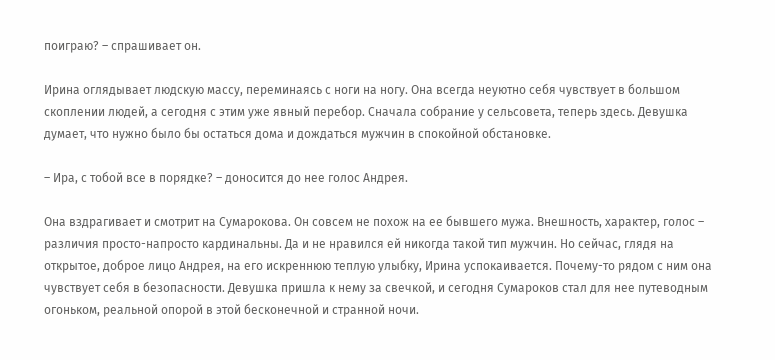поиграю? – спрашивает он.

Ирина оглядывает людскую массу, переминаясь с ноги на ногу. Она всегда неуютно себя чувствует в большом скоплении людей, а сегодня с этим уже явный перебор. Сначала собрание у сельсовета, теперь здесь. Девушка думает, что нужно было бы остаться дома и дождаться мужчин в спокойной обстановке.

– Ира, с тобой все в порядке? – доносится до нее голос Андрея.

Она вздрагивает и смотрит на Сумарокова. Он совсем не похож на ее бывшего мужа. Внешность, характер, голос – различия просто-напросто кардинальны. Да и не нравился ей никогда такой тип мужчин. Но сейчас, глядя на открытое, доброе лицо Андрея, на его искреннюю теплую улыбку, Ирина успокаивается. Почему-то рядом с ним она чувствует себя в безопасности. Девушка пришла к нему за свечкой, и сегодня Сумароков стал для нее путеводным огоньком, реальной опорой в этой бесконечной и странной ночи.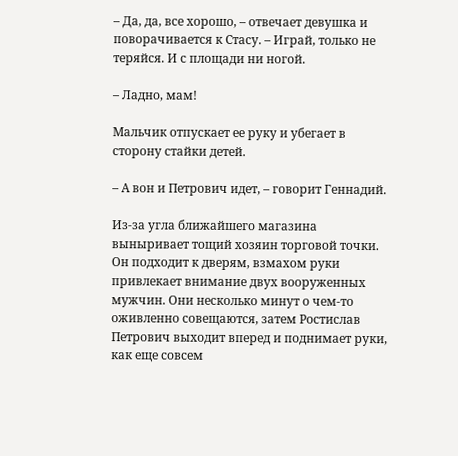– Да, да, все хорошо, – отвечает девушка и поворачивается к Стасу. – Играй, только не теряйся. И с площади ни ногой.

– Ладно, мам!

Мальчик отпускает ее руку и убегает в сторону стайки детей.

– А вон и Петрович идет, – говорит Геннадий.

Из-за угла ближайшего магазина выныривает тощий хозяин торговой точки. Он подходит к дверям, взмахом руки привлекает внимание двух вооруженных мужчин. Они несколько минут о чем-то оживленно совещаются, затем Ростислав Петрович выходит вперед и поднимает руки, как еще совсем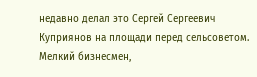недавно делал это Сергей Сергеевич Куприянов на площади перед сельсоветом. Мелкий бизнесмен,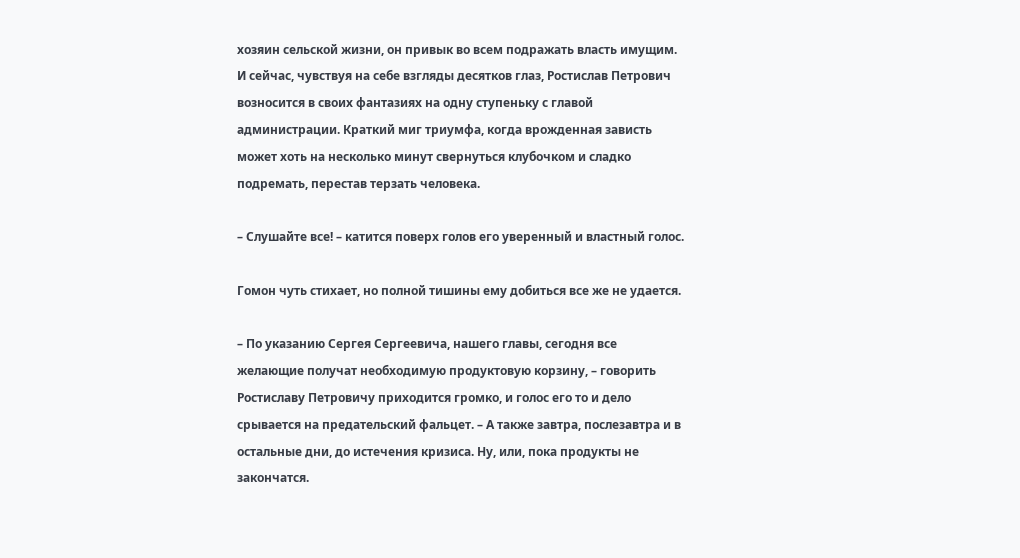хозяин сельской жизни, он привык во всем подражать власть имущим. И сейчас, чувствуя на себе взгляды десятков глаз, Ростислав Петрович возносится в своих фантазиях на одну ступеньку с главой администрации. Краткий миг триумфа, когда врожденная зависть может хоть на несколько минут свернуться клубочком и сладко подремать, перестав терзать человека.

– Слушайте все! – катится поверх голов его уверенный и властный голос.

Гомон чуть стихает, но полной тишины ему добиться все же не удается.

– По указанию Сергея Сергеевича, нашего главы, сегодня все желающие получат необходимую продуктовую корзину, – говорить Ростиславу Петровичу приходится громко, и голос его то и дело срывается на предательский фальцет. – А также завтра, послезавтра и в остальные дни, до истечения кризиса. Ну, или, пока продукты не закончатся.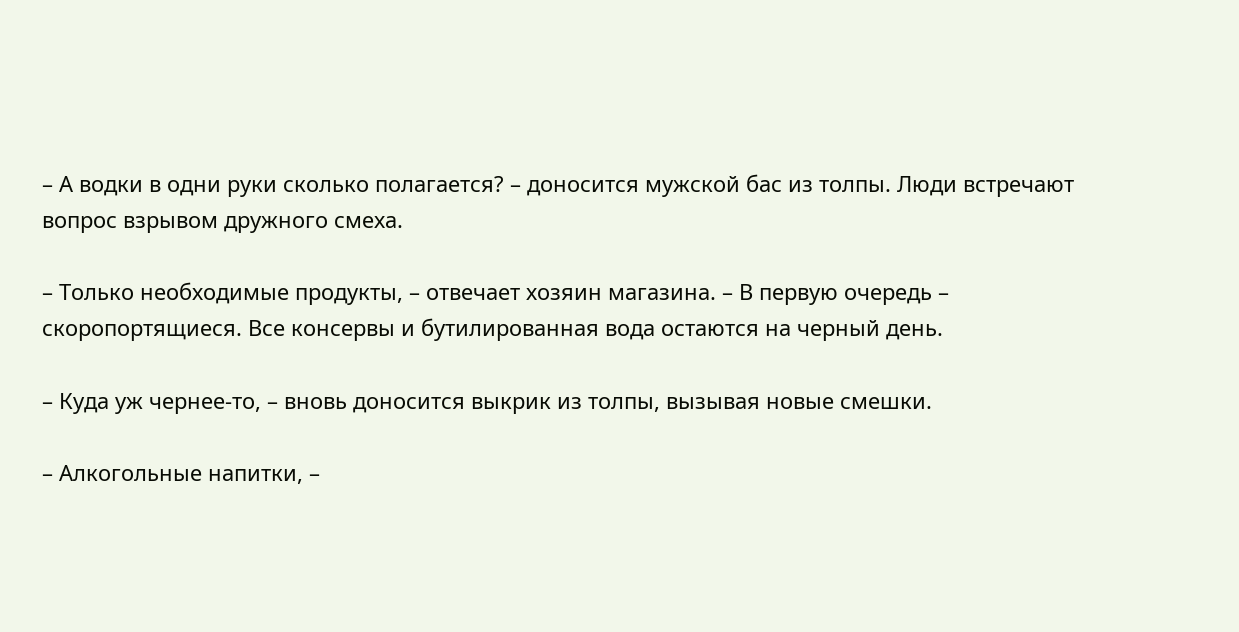– А водки в одни руки сколько полагается? – доносится мужской бас из толпы. Люди встречают вопрос взрывом дружного смеха.

– Только необходимые продукты, – отвечает хозяин магазина. – В первую очередь – скоропортящиеся. Все консервы и бутилированная вода остаются на черный день.

– Куда уж чернее-то, – вновь доносится выкрик из толпы, вызывая новые смешки.

– Алкогольные напитки, –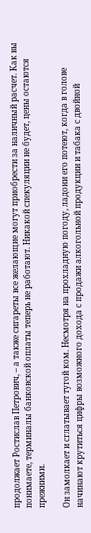продолжает Ростислав Петрович, – а также сигареты все желающие могут приобрести за наличный расчет. Как вы понимаете, терминалы банковской оплаты теперь не работают. Никакой спекуляции не будет, цены остаются прежними.

Он замолкает и сглатывает тугой ком. Несмотря на прохладную погоду, ладони его потеют, когда в голове начинают крутиться цифры возможного дохода с продажи алкогольной продукции и табака с двойной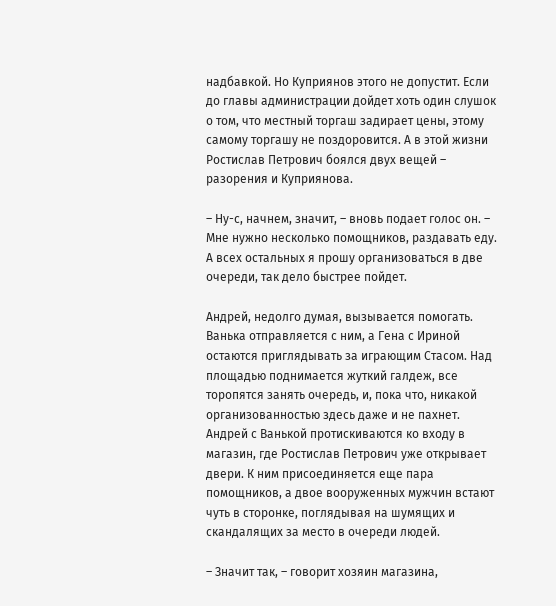надбавкой. Но Куприянов этого не допустит. Если до главы администрации дойдет хоть один слушок о том, что местный торгаш задирает цены, этому самому торгашу не поздоровится. А в этой жизни Ростислав Петрович боялся двух вещей – разорения и Куприянова.

– Ну-с, начнем, значит, – вновь подает голос он. – Мне нужно несколько помощников, раздавать еду. А всех остальных я прошу организоваться в две очереди, так дело быстрее пойдет.

Андрей, недолго думая, вызывается помогать. Ванька отправляется с ним, а Гена с Ириной остаются приглядывать за играющим Стасом. Над площадью поднимается жуткий галдеж, все торопятся занять очередь, и, пока что, никакой организованностью здесь даже и не пахнет. Андрей с Ванькой протискиваются ко входу в магазин, где Ростислав Петрович уже открывает двери. К ним присоединяется еще пара помощников, а двое вооруженных мужчин встают чуть в сторонке, поглядывая на шумящих и скандалящих за место в очереди людей.

– Значит так, – говорит хозяин магазина,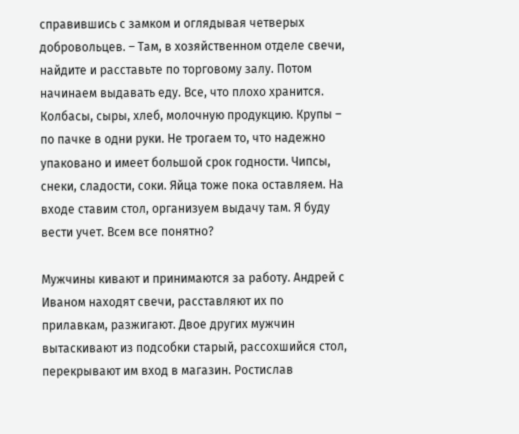справившись с замком и оглядывая четверых добровольцев. – Там, в хозяйственном отделе свечи, найдите и расставьте по торговому залу. Потом начинаем выдавать еду. Все, что плохо хранится. Колбасы, сыры, хлеб, молочную продукцию. Крупы – по пачке в одни руки. Не трогаем то, что надежно упаковано и имеет большой срок годности. Чипсы, снеки, сладости, соки. Яйца тоже пока оставляем. На входе ставим стол, организуем выдачу там. Я буду вести учет. Всем все понятно?

Мужчины кивают и принимаются за работу. Андрей с Иваном находят свечи, расставляют их по прилавкам, разжигают. Двое других мужчин вытаскивают из подсобки старый, рассохшийся стол, перекрывают им вход в магазин. Ростислав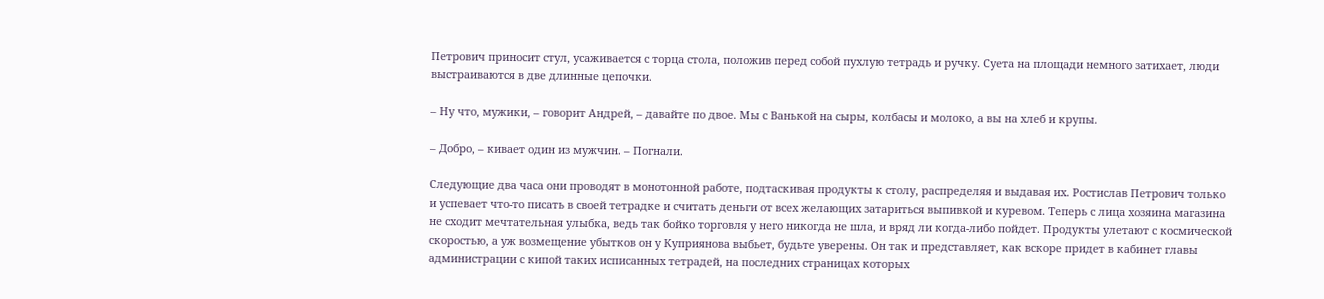Петрович приносит стул, усаживается с торца стола, положив перед собой пухлую тетрадь и ручку. Суета на площади немного затихает, люди выстраиваются в две длинные цепочки.

– Ну что, мужики, – говорит Андрей, – давайте по двое. Мы с Ванькой на сыры, колбасы и молоко, а вы на хлеб и крупы.

– Добро, – кивает один из мужчин. – Погнали.

Следующие два часа они проводят в монотонной работе, подтаскивая продукты к столу, распределяя и выдавая их. Ростислав Петрович только и успевает что-то писать в своей тетрадке и считать деньги от всех желающих затариться выпивкой и куревом. Теперь с лица хозяина магазина не сходит мечтательная улыбка, ведь так бойко торговля у него никогда не шла, и вряд ли когда-либо пойдет. Продукты улетают с космической скоростью, а уж возмещение убытков он у Куприянова выбьет, будьте уверены. Он так и представляет, как вскоре придет в кабинет главы администрации с кипой таких исписанных тетрадей, на последних страницах которых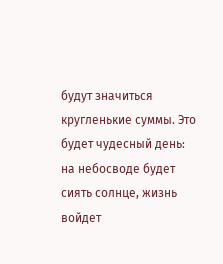будут значиться кругленькие суммы. Это будет чудесный день: на небосводе будет сиять солнце, жизнь войдет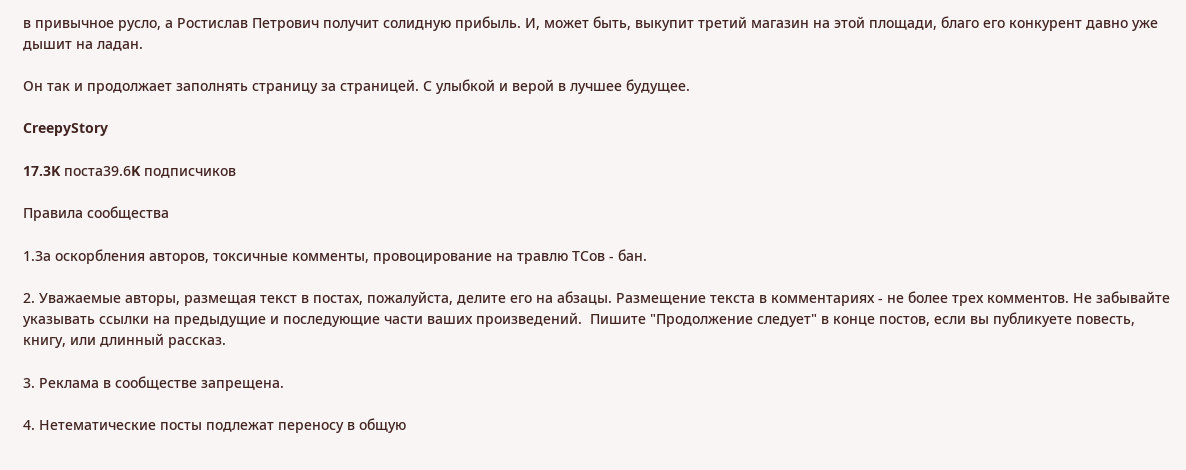в привычное русло, а Ростислав Петрович получит солидную прибыль. И, может быть, выкупит третий магазин на этой площади, благо его конкурент давно уже дышит на ладан.

Он так и продолжает заполнять страницу за страницей. С улыбкой и верой в лучшее будущее.

CreepyStory

17.3K поста39.6K подписчиков

Правила сообщества

1.За оскорбления авторов, токсичные комменты, провоцирование на травлю ТСов - бан.

2. Уважаемые авторы, размещая текст в постах, пожалуйста, делите его на абзацы. Размещение текста в комментариях - не более трех комментов. Не забывайте указывать ссылки на предыдущие и последующие части ваших произведений.  Пишите "Продолжение следует" в конце постов, если вы публикуете повесть, книгу, или длинный рассказ.

3. Реклама в сообществе запрещена.

4. Нетематические посты подлежат переносу в общую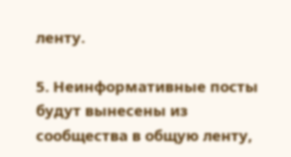ленту.

5. Неинформативные посты будут вынесены из сообщества в общую ленту,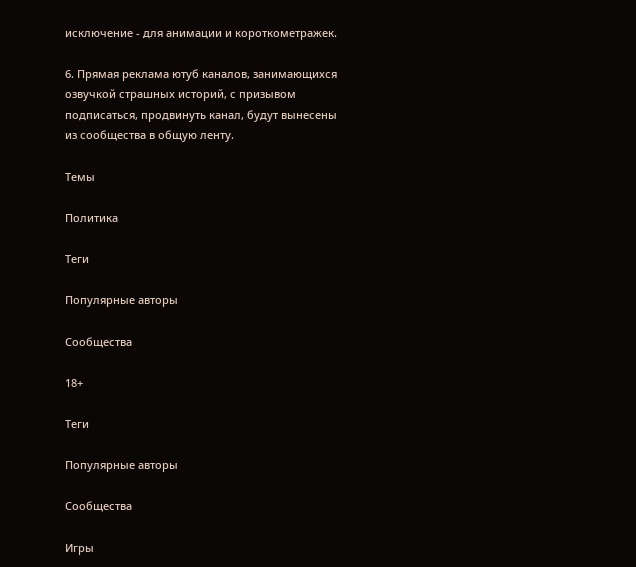исключение - для анимации и короткометражек.

6. Прямая реклама ютуб каналов, занимающихся озвучкой страшных историй, с призывом подписаться, продвинуть канал, будут вынесены из сообщества в общую ленту.

Темы

Политика

Теги

Популярные авторы

Сообщества

18+

Теги

Популярные авторы

Сообщества

Игры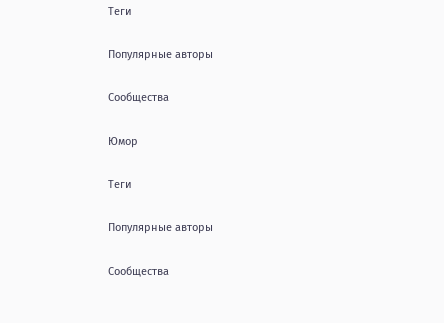Теги

Популярные авторы

Сообщества

Юмор

Теги

Популярные авторы

Сообщества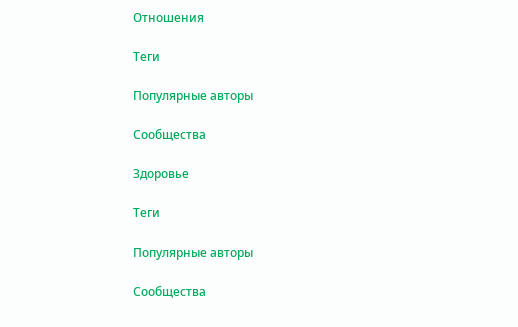Отношения

Теги

Популярные авторы

Сообщества

Здоровье

Теги

Популярные авторы

Сообщества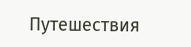Путешествия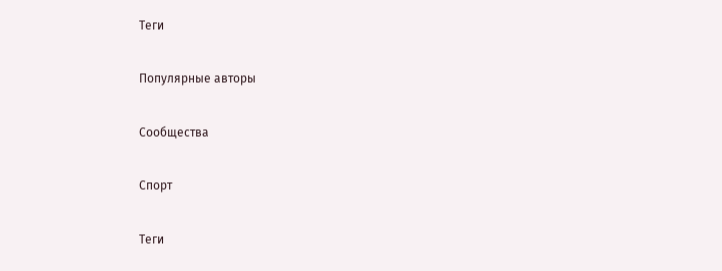Теги

Популярные авторы

Сообщества

Спорт

Теги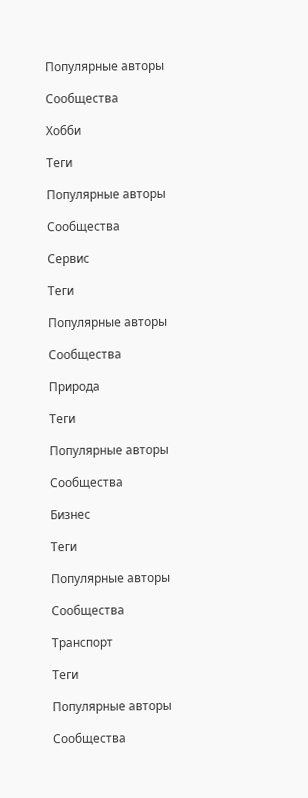Популярные авторы

Сообщества

Хобби

Теги

Популярные авторы

Сообщества

Сервис

Теги

Популярные авторы

Сообщества

Природа

Теги

Популярные авторы

Сообщества

Бизнес

Теги

Популярные авторы

Сообщества

Транспорт

Теги

Популярные авторы

Сообщества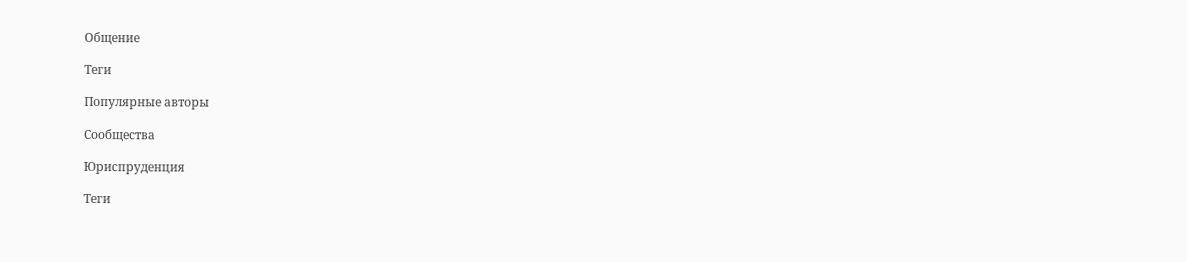Общение

Теги

Популярные авторы

Сообщества

Юриспруденция

Теги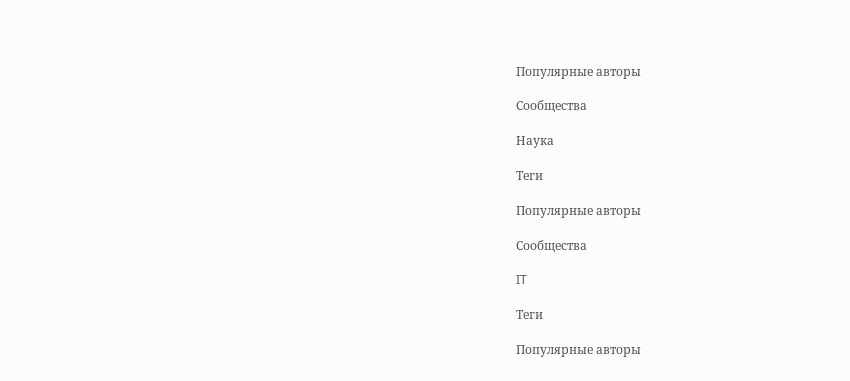Популярные авторы

Сообщества

Наука

Теги

Популярные авторы

Сообщества

IT

Теги

Популярные авторы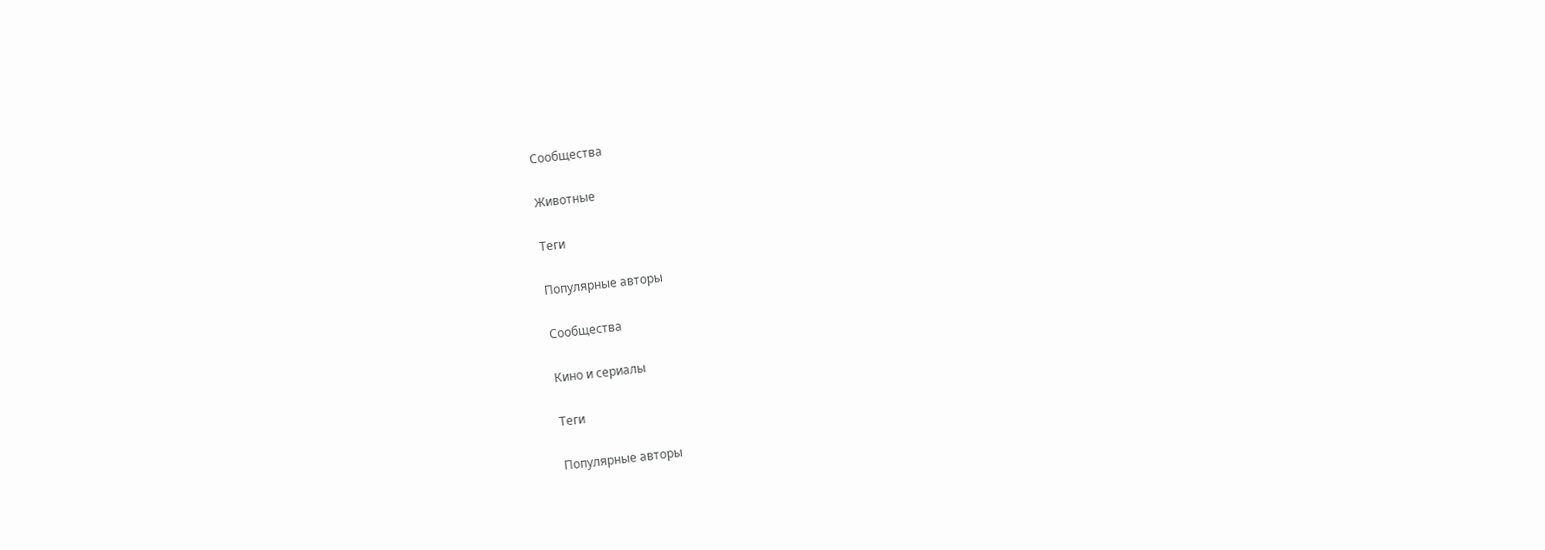Сообщества

Животные

Теги

Популярные авторы

Сообщества

Кино и сериалы

Теги

Популярные авторы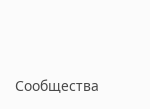Сообщества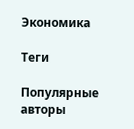Экономика

Теги

Популярные авторы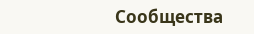Сообщества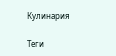Кулинария

Теги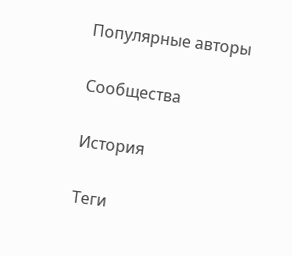Популярные авторы

Сообщества

История

Теги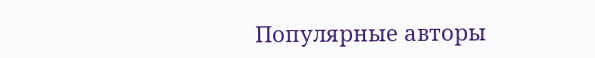Популярные авторы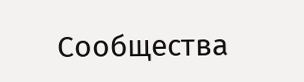Сообщества